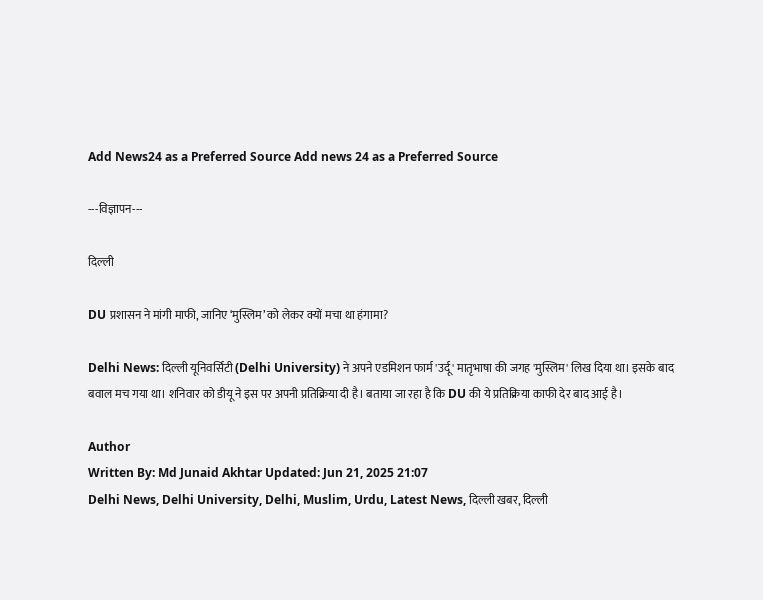Add News24 as a Preferred Source Add news 24 as a Preferred Source

---विज्ञापन---

दिल्ली

DU प्रशासन ने मांगी माफी, जानिए ‘मुस्लिम’ को लेकर क्यों मचा था हंगामा?

Delhi News: दिल्ली यूनिवर्सिटी (Delhi University) ने अपने एडमिशन फार्म 'उर्दू' मातृभाषा की जगह 'मुस्लिम' लिख दिया था। इसके बाद बवाल मच गया था। शनिवार को डीयू ने इस पर अपनी प्रतिक्रिया दी है। बताया जा रहा है कि DU की ये प्रतिक्रिया काफी देर बाद आई है।

Author
Written By: Md Junaid Akhtar Updated: Jun 21, 2025 21:07
Delhi News, Delhi University, Delhi, Muslim, Urdu, Latest News, दिल्ली खबर, दिल्ली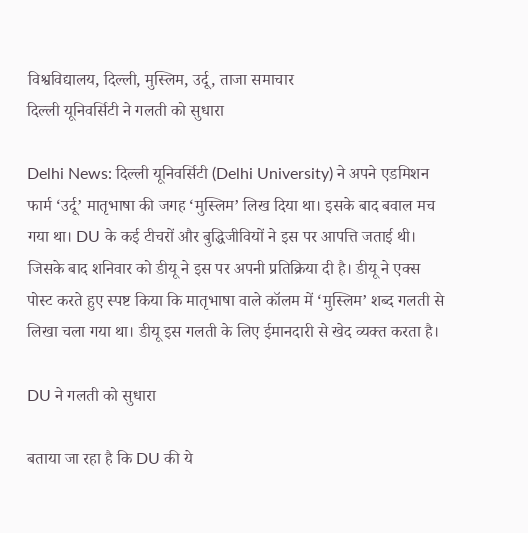विश्वविद्यालय, दिल्ली, मुस्लिम, उर्दू, ताजा समाचार
दिल्ली यूनिवर्सिटी ने गलती को सुधारा

Delhi News: दिल्ली यूनिवर्सिटी (Delhi University) ने अपने एडमिशन फार्म ‘उर्दू’ मातृभाषा की जगह ‘मुस्लिम’ लिख दिया था। इसके बाद बवाल मच गया था। DU के कई टीचरों और बुद्धिजीवियों ने इस पर आपत्ति जताई थी। जिसके बाद शनिवार को डीयू ने इस पर अपनी प्रतिक्रिया दी है। डीयू ने एक्स पोस्ट करते हुए स्पष्ट किया कि मातृभाषा वाले कॉलम में ‘मुस्लिम’ शब्द गलती से लिखा चला गया था। डीयू इस गलती के लिए ईमानदारी से खेद व्यक्त करता है।

DU ने गलती को सुधारा

बताया जा रहा है कि DU की ये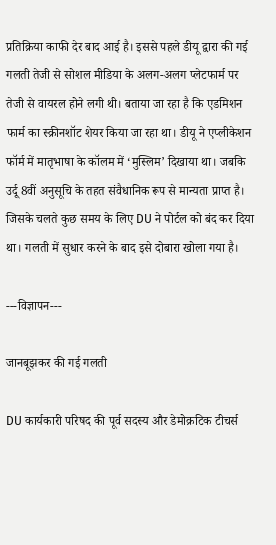प्रतिक्रिया काफी देर बाद आई है। इससे पहले डीयू द्वारा की गई गलती तेजी से सोशल मीडिया के अलग-अलग प्लेटफार्म पर तेजी से वायरल होने लगी थी। बताया जा रहा है कि एडमिशन फार्म का स्क्रीनशॉट शेयर किया जा रहा था। डीयू ने एप्लीकेशन फॉर्म में मातृभाषा के कॉलम में ‘मुस्लिम’ दिखाया था। जबकि उर्दू 8वीं अनुसूचि के तहत संवैधानिक रूप से मान्यता प्राप्त है। जिसके चलते कुछ समय के लिए DU ने पोर्टल को बंद कर दिया था। गलती में सुधार करने के बाद इसे दोबारा खोला गया है।

---विज्ञापन---

जानबूझकर की गई गलती

DU कार्यकारी परिषद की पूर्व सदस्य और डेमोक्रटिक टीचर्स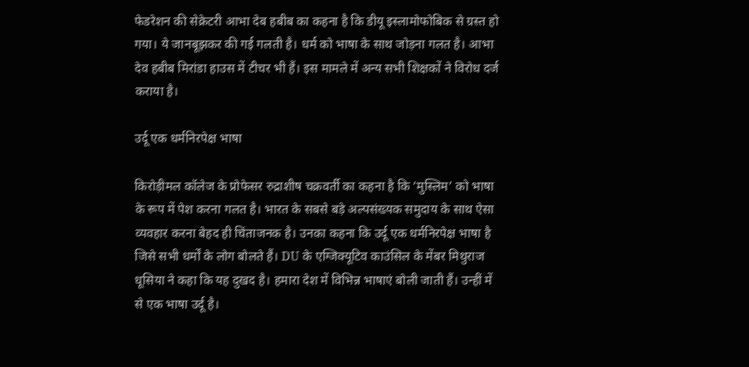फेडरेशन की सेक्रेटरी आभा देब हबीब का कहना है कि डीयू इस्लामोफोबिक से ग्रस्त हो गया। ये जानबूझकर की गई गलती है। धर्म को भाषा के साथ जोड़ना गलत है। आभा देव हबीब मिरांडा हाउस में टीचर भी हैं। इस मामले में अन्य सभी शिक्षकों ने विरोध दर्ज कराया है।

उर्दू एक धर्मनिरपेक्ष भाषा

किरोड़ीमल कॉलेज के प्रोफेसर रुद्राशीष चक्रवर्ती का कहना है कि ‘मुस्लिम’ को भाषा के रूप में पेश करना गलत है। भारत के सबसे बड़े अल्पसंख्यक समुदाय के साथ ऐसा व्यवहार करना बेहद ही चिंताजनक है। उनका कहना कि उर्दू एक धर्मनिरपेक्ष भाषा है जिसे सभी धर्मों के लोग बोलते हैं। DU के एग्जिक्यूटिव काउंसिल के मेंबर मिथुराज धूसिया ने कहा कि यह दुखद है। हमारा देश में विभिन्न भाषाएं बोली जाती हैं। उन्हीं में से एक भाषा उर्दू है।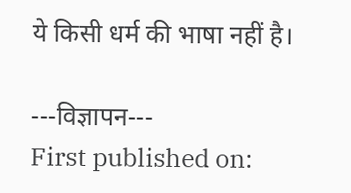ये किसी धर्म की भाषा नहीं है।

---विज्ञापन---
First published on: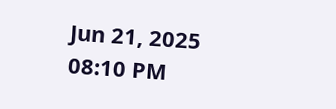Jun 21, 2025 08:10 PM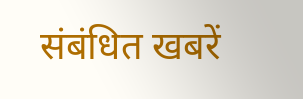संबंधित खबरें